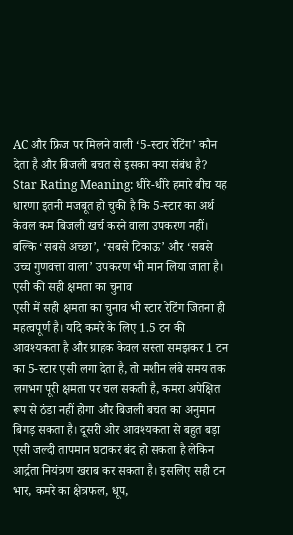AC और फ्रिज पर मिलने वाली ‘5-स्टार रेटिंग’ कौन देता है और बिजली बचत से इसका क्या संबंध है?
Star Rating Meaning: धीरे-धीरे हमारे बीच यह धारणा इतनी मजबूत हो चुकी है कि 5-स्टार का अर्थ केवल कम बिजली खर्च करने वाला उपकरण नहीं। बल्कि ‘सबसे अच्छा’, ‘सबसे टिकाऊ’ और ‘सबसे उच्च गुणवत्ता वाला’ उपकरण भी मान लिया जाता है।
एसी की सही क्षमता का चुनाव
एसी में सही क्षमता का चुनाव भी स्टार रेटिंग जितना ही महत्वपूर्ण है। यदि कमरे के लिए 1.5 टन की आवश्यकता है और ग्राहक केवल सस्ता समझकर 1 टन का 5-स्टार एसी लगा देता है, तो मशीन लंबे समय तक लगभग पूरी क्षमता पर चल सकती है, कमरा अपेक्षित रूप से ठंडा नहीं होगा और बिजली बचत का अनुमान बिगड़ सकता है। दूसरी ओर आवश्यकता से बहुत बड़ा एसी जल्दी तापमान घटाकर बंद हो सकता है लेकिन आर्द्रता नियंत्रण खराब कर सकता है। इसलिए सही टन भार, कमरे का क्षेत्रफल, धूप,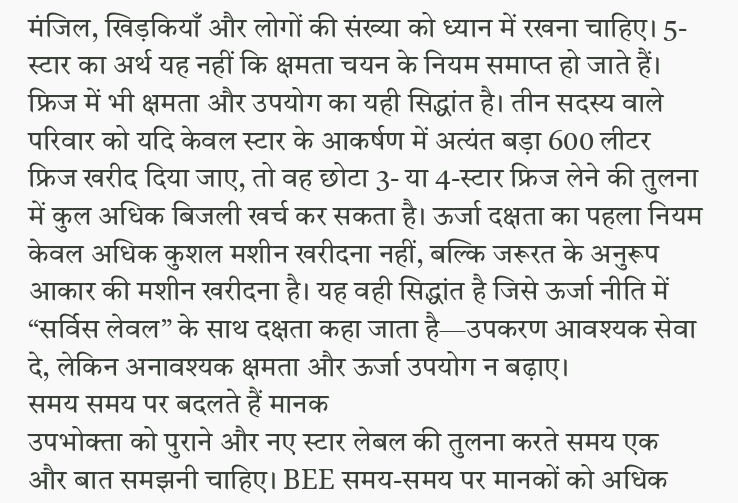मंजिल, खिड़कियाँ और लोगों की संख्या को ध्यान में रखना चाहिए। 5-स्टार का अर्थ यह नहीं कि क्षमता चयन के नियम समाप्त हो जाते हैं।
फ्रिज में भी क्षमता और उपयोग का यही सिद्धांत है। तीन सदस्य वाले परिवार को यदि केवल स्टार के आकर्षण में अत्यंत बड़ा 600 लीटर फ्रिज खरीद दिया जाए, तो वह छोटा 3- या 4-स्टार फ्रिज लेने की तुलना में कुल अधिक बिजली खर्च कर सकता है। ऊर्जा दक्षता का पहला नियम केवल अधिक कुशल मशीन खरीदना नहीं, बल्कि जरूरत के अनुरूप आकार की मशीन खरीदना है। यह वही सिद्धांत है जिसे ऊर्जा नीति में “सर्विस लेवल” के साथ दक्षता कहा जाता है—उपकरण आवश्यक सेवा दे, लेकिन अनावश्यक क्षमता और ऊर्जा उपयोग न बढ़ाए।
समय समय पर बदलते हैं मानक
उपभोक्ता को पुराने और नए स्टार लेबल की तुलना करते समय एक और बात समझनी चाहिए। BEE समय-समय पर मानकों को अधिक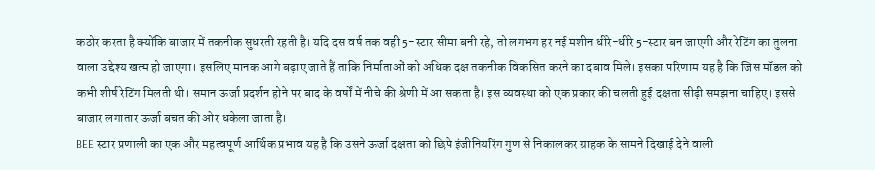कठोर करता है क्योंकि बाजार में तकनीक सुधरती रहती है। यदि दस वर्ष तक वही 5-स्टार सीमा बनी रहे, तो लगभग हर नई मशीन धीरे-धीरे 5-स्टार बन जाएगी और रेटिंग का तुलना वाला उद्देश्य खत्म हो जाएगा। इसलिए मानक आगे बढ़ाए जाते हैं ताकि निर्माताओं को अधिक दक्ष तकनीक विकसित करने का दबाव मिले। इसका परिणाम यह है कि जिस मॉडल को कभी शीर्ष रेटिंग मिलती थी। समान ऊर्जा प्रदर्शन होने पर बाद के वर्षों में नीचे की श्रेणी में आ सकता है। इस व्यवस्था को एक प्रकार की चलती हुई दक्षता सीढ़ी समझना चाहिए। इससे बाजार लगातार ऊर्जा बचत की ओर धकेला जाता है।
BEE स्टार प्रणाली का एक और महत्वपूर्ण आर्थिक प्रभाव यह है कि उसने ऊर्जा दक्षता को छिपे इंजीनियरिंग गुण से निकालकर ग्राहक के सामने दिखाई देने वाली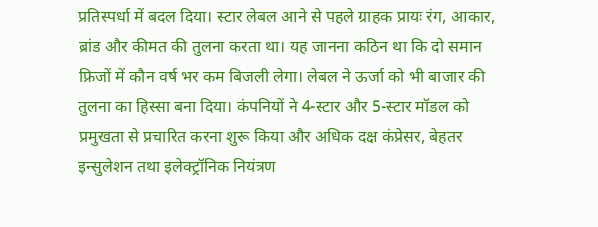प्रतिस्पर्धा में बदल दिया। स्टार लेबल आने से पहले ग्राहक प्रायः रंग, आकार, ब्रांड और कीमत की तुलना करता था। यह जानना कठिन था कि दो समान फ्रिजों में कौन वर्ष भर कम बिजली लेगा। लेबल ने ऊर्जा को भी बाजार की तुलना का हिस्सा बना दिया। कंपनियों ने 4-स्टार और 5-स्टार मॉडल को प्रमुखता से प्रचारित करना शुरू किया और अधिक दक्ष कंप्रेसर, बेहतर इन्सुलेशन तथा इलेक्ट्रॉनिक नियंत्रण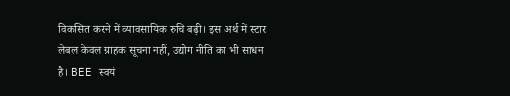विकसित करने में व्यावसायिक रुचि बढ़ी। इस अर्थ में स्टार लेबल केवल ग्राहक सूचना नहीं, उद्योग नीति का भी साधन है। BEE स्वयं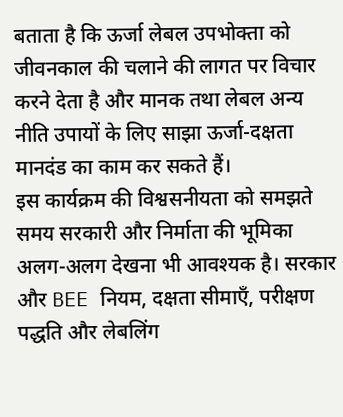बताता है कि ऊर्जा लेबल उपभोक्ता को जीवनकाल की चलाने की लागत पर विचार करने देता है और मानक तथा लेबल अन्य नीति उपायों के लिए साझा ऊर्जा-दक्षता मानदंड का काम कर सकते हैं।
इस कार्यक्रम की विश्वसनीयता को समझते समय सरकारी और निर्माता की भूमिका अलग-अलग देखना भी आवश्यक है। सरकार और BEE नियम, दक्षता सीमाएँ, परीक्षण पद्धति और लेबलिंग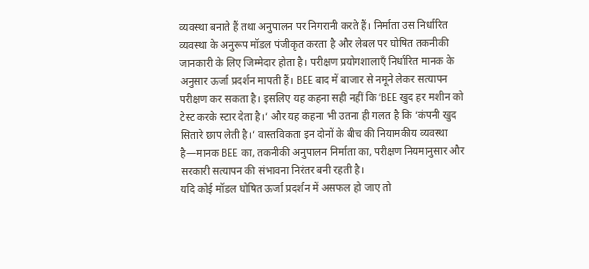व्यवस्था बनाते हैं तथा अनुपालन पर निगरानी करते हैं। निर्माता उस निर्धारित व्यवस्था के अनुरूप मॉडल पंजीकृत करता है और लेबल पर घोषित तकनीकी जानकारी के लिए जिम्मेदार होता है। परीक्षण प्रयोगशालाएँ निर्धारित मानक के अनुसार ऊर्जा प्रदर्शन मापती हैं। BEE बाद में बाजार से नमूने लेकर सत्यापन परीक्षण कर सकता है। इसलिए यह कहना सही नहीं कि ‘BEE खुद हर मशीन को टेस्ट करके स्टार देता है।’ और यह कहना भी उतना ही गलत है कि ‘कंपनी खुद सितारे छाप लेती है।’ वास्तविकता इन दोनों के बीच की नियामकीय व्यवस्था है—मानक BEE का, तकनीकी अनुपालन निर्माता का, परीक्षण नियमानुसार और सरकारी सत्यापन की संभावना निरंतर बनी रहती है।
यदि कोई मॉडल घोषित ऊर्जा प्रदर्शन में असफल हो जाए तो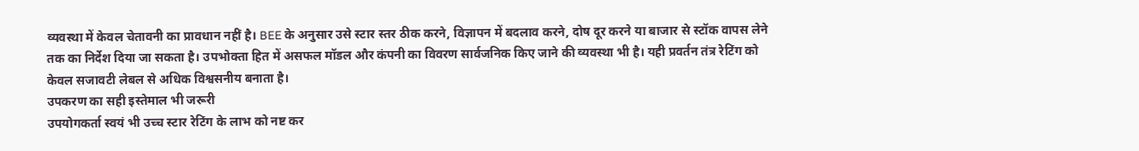व्यवस्था में केवल चेतावनी का प्रावधान नहीं है। BEE के अनुसार उसे स्टार स्तर ठीक करने, विज्ञापन में बदलाव करने, दोष दूर करने या बाजार से स्टॉक वापस लेने तक का निर्देश दिया जा सकता है। उपभोक्ता हित में असफल मॉडल और कंपनी का विवरण सार्वजनिक किए जाने की व्यवस्था भी है। यही प्रवर्तन तंत्र रेटिंग को केवल सजावटी लेबल से अधिक विश्वसनीय बनाता है।
उपकरण का सही इस्तेमाल भी जरूरी
उपयोगकर्ता स्वयं भी उच्च स्टार रेटिंग के लाभ को नष्ट कर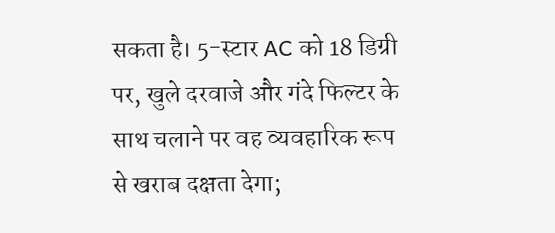सकता है। 5-स्टार AC को 18 डिग्री पर, खुले दरवाजे और गंदे फिल्टर के साथ चलाने पर वह व्यवहारिक रूप से खराब दक्षता देगा;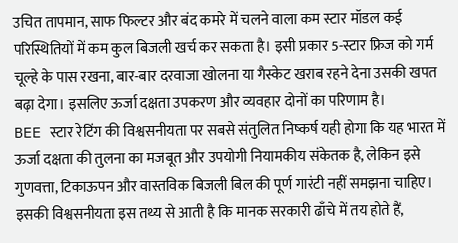उचित तापमान, साफ फिल्टर और बंद कमरे में चलने वाला कम स्टार मॉडल कई परिस्थितियों में कम कुल बिजली खर्च कर सकता है। इसी प्रकार 5-स्टार फ्रिज को गर्म चूल्हे के पास रखना, बार-बार दरवाजा खोलना या गैस्केट खराब रहने देना उसकी खपत बढ़ा देगा। इसलिए ऊर्जा दक्षता उपकरण और व्यवहार दोनों का परिणाम है।
BEE स्टार रेटिंग की विश्वसनीयता पर सबसे संतुलित निष्कर्ष यही होगा कि यह भारत में ऊर्जा दक्षता की तुलना का मजबूत और उपयोगी नियामकीय संकेतक है, लेकिन इसे गुणवत्ता, टिकाऊपन और वास्तविक बिजली बिल की पूर्ण गारंटी नहीं समझना चाहिए। इसकी विश्वसनीयता इस तथ्य से आती है कि मानक सरकारी ढाँचे में तय होते हैं,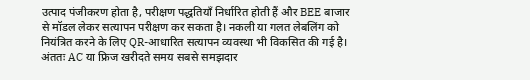उत्पाद पंजीकरण होता है, परीक्षण पद्धतियाँ निर्धारित होती हैं और BEE बाजार से मॉडल लेकर सत्यापन परीक्षण कर सकता है। नकली या गलत लेबलिंग को नियंत्रित करने के लिए QR-आधारित सत्यापन व्यवस्था भी विकसित की गई है।
अंततः AC या फ्रिज खरीदते समय सबसे समझदार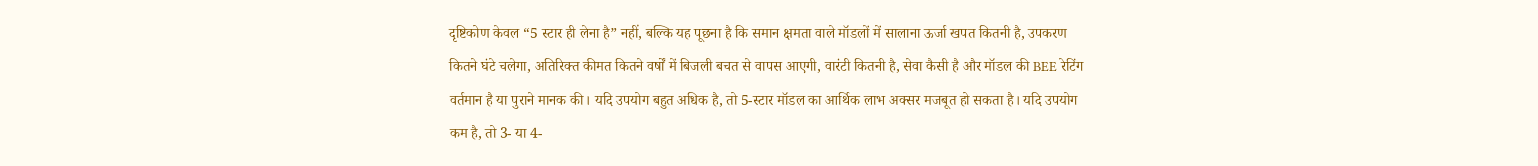दृष्टिकोण केवल “5 स्टार ही लेना है” नहीं, बल्कि यह पूछना है कि समान क्षमता वाले मॉडलों में सालाना ऊर्जा खपत कितनी है, उपकरण कितने घंटे चलेगा, अतिरिक्त कीमत कितने वर्षों में बिजली बचत से वापस आएगी, वारंटी कितनी है, सेवा कैसी है और मॉडल की BEE रेटिंग वर्तमान है या पुराने मानक की। यदि उपयोग बहुत अधिक है, तो 5-स्टार मॉडल का आर्थिक लाभ अक्सर मजबूत हो सकता है। यदि उपयोग कम है, तो 3- या 4-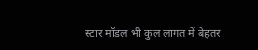स्टार मॉडल भी कुल लागत में बेहतर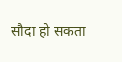सौदा हो सकता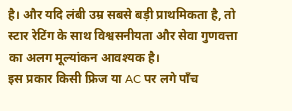है। और यदि लंबी उम्र सबसे बड़ी प्राथमिकता है, तो स्टार रेटिंग के साथ विश्वसनीयता और सेवा गुणवत्ता का अलग मूल्यांकन आवश्यक है।
इस प्रकार किसी फ्रिज या AC पर लगे पाँच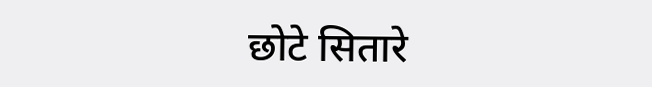छोटे सितारे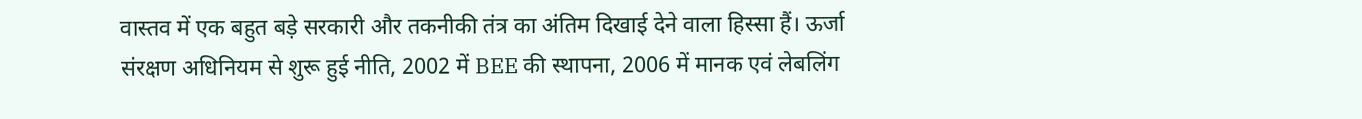वास्तव में एक बहुत बड़े सरकारी और तकनीकी तंत्र का अंतिम दिखाई देने वाला हिस्सा हैं। ऊर्जा संरक्षण अधिनियम से शुरू हुई नीति, 2002 में BEE की स्थापना, 2006 में मानक एवं लेबलिंग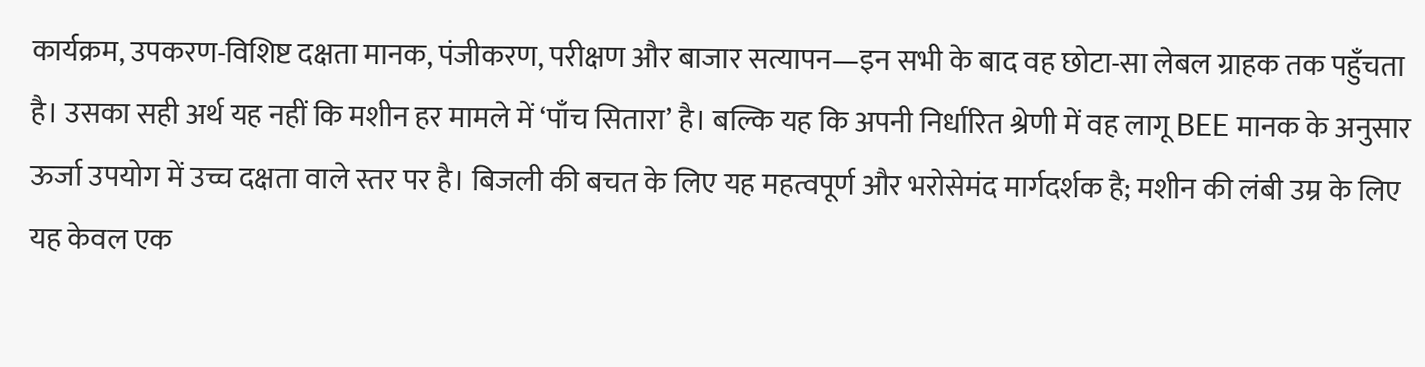कार्यक्रम, उपकरण-विशिष्ट दक्षता मानक, पंजीकरण, परीक्षण और बाजार सत्यापन—इन सभी के बाद वह छोटा-सा लेबल ग्राहक तक पहुँचता है। उसका सही अर्थ यह नहीं कि मशीन हर मामले में ‘पाँच सितारा’ है। बल्कि यह कि अपनी निर्धारित श्रेणी में वह लागू BEE मानक के अनुसार ऊर्जा उपयोग में उच्च दक्षता वाले स्तर पर है। बिजली की बचत के लिए यह महत्वपूर्ण और भरोसेमंद मार्गदर्शक है; मशीन की लंबी उम्र के लिए यह केवल एक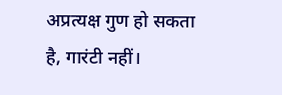अप्रत्यक्ष गुण हो सकता है, गारंटी नहीं।